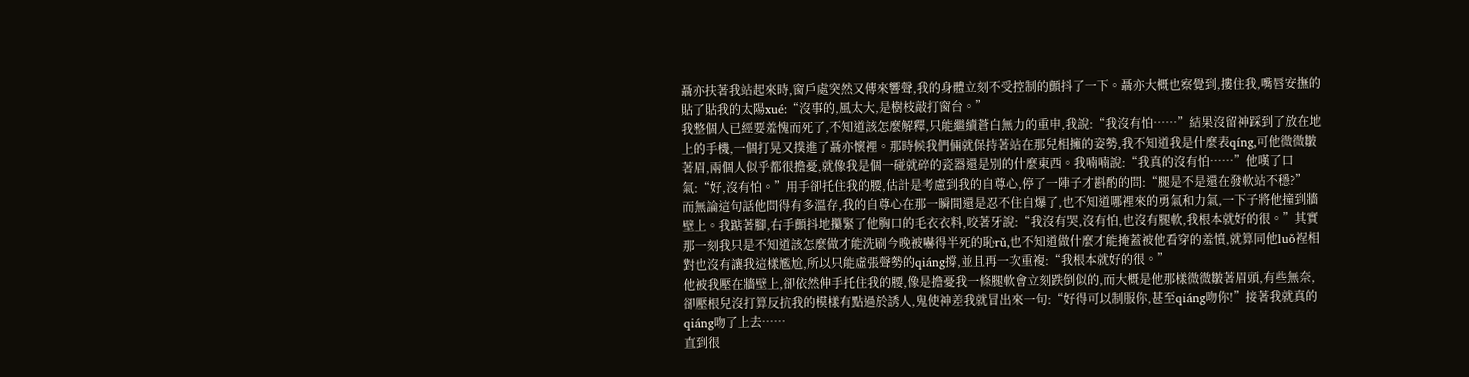聶亦扶著我站起來時,窗戶處突然又傳來響聲,我的身體立刻不受控制的顫抖了一下。聶亦大概也察覺到,摟住我,嘴唇安撫的貼了貼我的太陽xué:“沒事的,風太大,是樹枝敲打窗台。”
我整個人已經要羞愧而死了,不知道該怎麼解釋,只能繼續蒼白無力的重申,我說:“我沒有怕……”結果沒留神踩到了放在地上的手機,一個打晃又撲進了聶亦懷裡。那時候我們倆就保持著站在那兒相擁的姿勢,我不知道我是什麼表qíng,可他微微皺著眉,兩個人似乎都很擔憂,就像我是個一碰就碎的瓷器還是別的什麼東西。我喃喃說:“我真的沒有怕……”他嘆了口氣:“好,沒有怕。”用手卻托住我的腰,估計是考慮到我的自尊心,停了一陣子才斟酌的問:“腿是不是還在發軟站不穩?”
而無論這句話他問得有多溫存,我的自尊心在那一瞬間還是忍不住自爆了,也不知道哪裡來的勇氣和力氣,一下子將他撞到牆壁上。我踮著腳,右手顫抖地攥緊了他胸口的毛衣衣料,咬著牙說:“我沒有哭,沒有怕,也沒有腿軟,我根本就好的很。”其實那一刻我只是不知道該怎麼做才能洗刷今晚被嚇得半死的恥rǔ,也不知道做什麼才能掩蓋被他看穿的羞憤,就算同他luǒ裎相對也沒有讓我這樣尷尬,所以只能虛張聲勢的qiáng撐,並且再一次重複:“我根本就好的很。”
他被我壓在牆壁上,卻依然伸手托住我的腰,像是擔憂我一條腿軟會立刻跌倒似的,而大概是他那樣微微皺著眉頭,有些無奈,卻壓根兒沒打算反抗我的模樣有點過於誘人,鬼使神差我就冒出來一句:“好得可以制服你,甚至qiáng吻你!”接著我就真的qiáng吻了上去……
直到很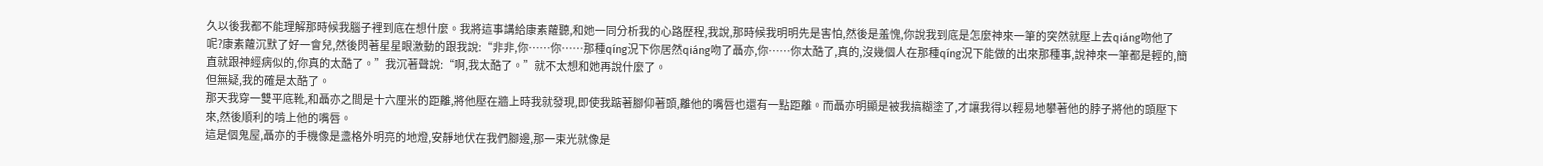久以後我都不能理解那時候我腦子裡到底在想什麼。我將這事講給康素蘿聽,和她一同分析我的心路歷程,我說,那時候我明明先是害怕,然後是羞愧,你說我到底是怎麼神來一筆的突然就壓上去qiáng吻他了呢?康素蘿沉默了好一會兒,然後閃著星星眼激動的跟我說:“非非,你……你……那種qíng況下你居然qiáng吻了聶亦,你……你太酷了,真的,沒幾個人在那種qíng況下能做的出來那種事,說神來一筆都是輕的,簡直就跟神經病似的,你真的太酷了。”我沉著聲說:“啊,我太酷了。”就不太想和她再說什麼了。
但無疑,我的確是太酷了。
那天我穿一雙平底靴,和聶亦之間是十六厘米的距離,將他壓在牆上時我就發現,即使我踮著腳仰著頭,離他的嘴唇也還有一點距離。而聶亦明顯是被我搞糊塗了,才讓我得以輕易地攀著他的脖子將他的頭壓下來,然後順利的啃上他的嘴唇。
這是個鬼屋,聶亦的手機像是盞格外明亮的地燈,安靜地伏在我們腳邊,那一束光就像是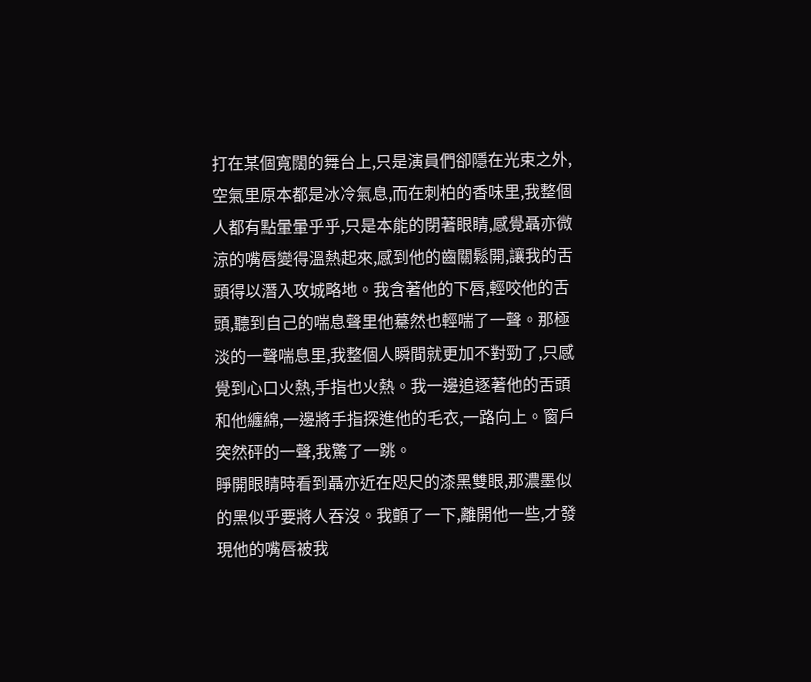打在某個寬闊的舞台上,只是演員們卻隱在光束之外,空氣里原本都是冰冷氣息,而在刺柏的香味里,我整個人都有點暈暈乎乎,只是本能的閉著眼睛,感覺聶亦微涼的嘴唇變得溫熱起來,感到他的齒關鬆開,讓我的舌頭得以潛入攻城略地。我含著他的下唇,輕咬他的舌頭,聽到自己的喘息聲里他驀然也輕喘了一聲。那極淡的一聲喘息里,我整個人瞬間就更加不對勁了,只感覺到心口火熱,手指也火熱。我一邊追逐著他的舌頭和他纏綿,一邊將手指探進他的毛衣,一路向上。窗戶突然砰的一聲,我驚了一跳。
睜開眼睛時看到聶亦近在咫尺的漆黑雙眼,那濃墨似的黑似乎要將人吞沒。我顫了一下,離開他一些,才發現他的嘴唇被我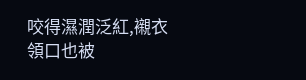咬得濕潤泛紅,襯衣領口也被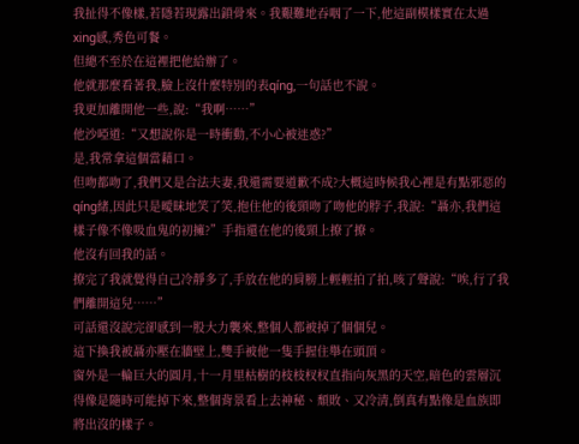我扯得不像樣,若隱若現露出鎖骨來。我艱難地吞咽了一下,他這副模樣實在太過xing感,秀色可餐。
但總不至於在這裡把他給辦了。
他就那麼看著我,臉上沒什麼特別的表qíng,一句話也不說。
我更加離開他一些,說:“我啊……”
他沙啞道:“又想說你是一時衝動,不小心被迷惑?”
是,我常拿這個當藉口。
但吻都吻了,我們又是合法夫妻,我還需要道歉不成?大概這時候我心裡是有點邪惡的qíng緒,因此只是曖昧地笑了笑,抱住他的後頸吻了吻他的脖子,我說:“聶亦,我們這樣子像不像吸血鬼的初擁?”手指還在他的後頸上撩了撩。
他沒有回我的話。
撩完了我就覺得自己冷靜多了,手放在他的肩膀上輕輕拍了拍,咳了聲說:“唉,行了我們離開這兒……”
可話還沒說完卻感到一股大力襲來,整個人都被掉了個個兒。
這下換我被聶亦壓在牆壁上,雙手被他一隻手握住舉在頭頂。
窗外是一輪巨大的圓月,十一月里枯樹的枝枝杈杈直指向灰黑的天空,暗色的雲層沉得像是隨時可能掉下來,整個背景看上去神秘、頹敗、又冷清,倒真有點像是血族即將出沒的樣子。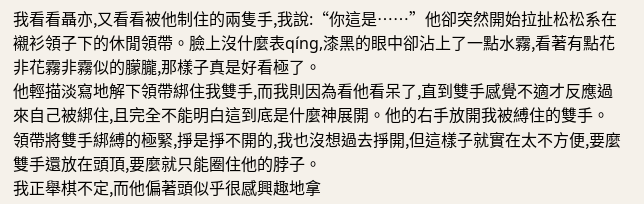我看看聶亦,又看看被他制住的兩隻手,我說:“你這是……”他卻突然開始拉扯松松系在襯衫領子下的休閒領帶。臉上沒什麼表qíng,漆黑的眼中卻沾上了一點水霧,看著有點花非花霧非霧似的朦朧,那樣子真是好看極了。
他輕描淡寫地解下領帶綁住我雙手,而我則因為看他看呆了,直到雙手感覺不適才反應過來自己被綁住,且完全不能明白這到底是什麼神展開。他的右手放開我被縛住的雙手。領帶將雙手綁縛的極緊,掙是掙不開的,我也沒想過去掙開,但這樣子就實在太不方便,要麼雙手還放在頭頂,要麼就只能圈住他的脖子。
我正舉棋不定,而他偏著頭似乎很感興趣地拿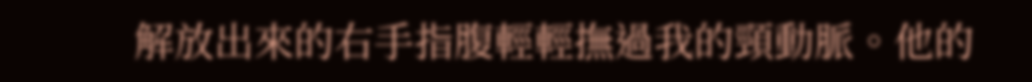解放出來的右手指腹輕輕撫過我的頸動脈。他的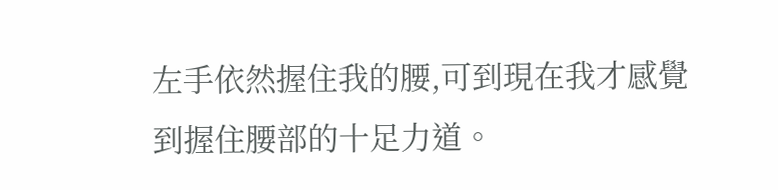左手依然握住我的腰,可到現在我才感覺到握住腰部的十足力道。